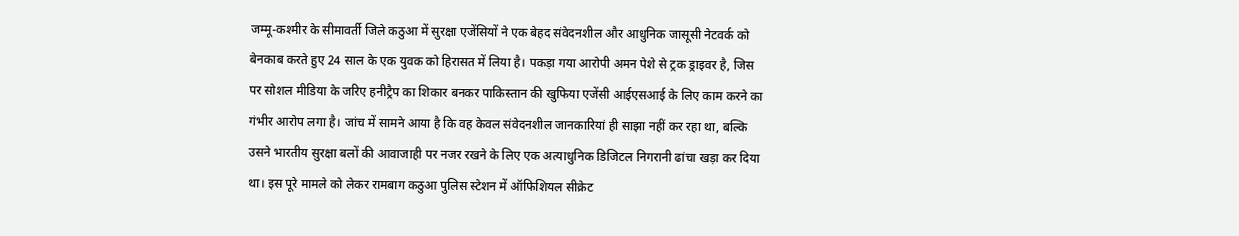जम्मू-कश्मीर के सीमावर्ती जिले कठुआ में सुरक्षा एजेंसियों ने एक बेहद संवेदनशील और आधुनिक जासूसी नेटवर्क को बेनकाब करते हुए 24 साल के एक युवक को हिरासत में लिया है। पकड़ा गया आरोपी अमन पेशे से ट्रक ड्राइवर है, जिस पर सोशल मीडिया के जरिए हनीट्रैप का शिकार बनकर पाकिस्तान की खुफिया एजेंसी आईएसआई के लिए काम करने का गंभीर आरोप लगा है। जांच में सामने आया है कि वह केवल संवेदनशील जानकारियां ही साझा नहीं कर रहा था, बल्कि उसने भारतीय सुरक्षा बलों की आवाजाही पर नजर रखने के लिए एक अत्याधुनिक डिजिटल निगरानी ढांचा खड़ा कर दिया था। इस पूरे मामले को लेकर रामबाग कठुआ पुलिस स्टेशन में ऑफिशियल सीक्रेट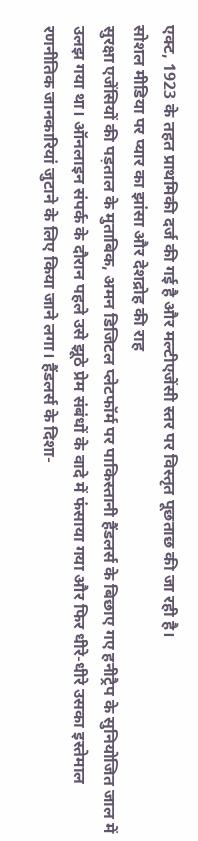एक्ट, 1923 के तहत प्राथमिकी दर्ज की गई है और मल्टीएजेंसी स्तर पर विस्तृत पूछताछ की जा रही है।
सोशल मीडिया पर प्यार का झांसा और देशद्रोह की राह
सुरक्षा एजेंसियों की पड़ताल के मुताबिक, अमन डिजिटल प्लेटफॉर्म पर पाकिस्तानी हैंडलर्स के बिछाए गए हनीट्रैप के सुनियोजित जाल में उलझ गया था। ऑनलाइन संपर्क के दौरान पहले उसे झूठे प्रेम संबंधों के वादे में फंसाया गया और फिर धीरे-धीरे उसका इस्तेमाल रणनीतिक जानकारियां जुटाने के लिए किया जाने लगा। हैंडलर्स के दिशा-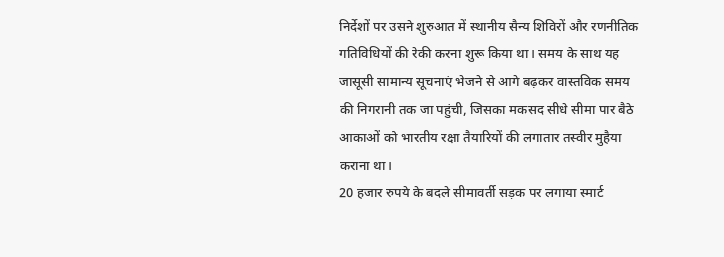निर्देशों पर उसने शुरुआत में स्थानीय सैन्य शिविरों और रणनीतिक गतिविधियों की रेकी करना शुरू किया था। समय के साथ यह जासूसी सामान्य सूचनाएं भेजने से आगे बढ़कर वास्तविक समय की निगरानी तक जा पहुंची, जिसका मकसद सीधे सीमा पार बैठे आकाओं को भारतीय रक्षा तैयारियों की लगातार तस्वीर मुहैया कराना था।
20 हजार रुपये के बदले सीमावर्ती सड़क पर लगाया स्मार्ट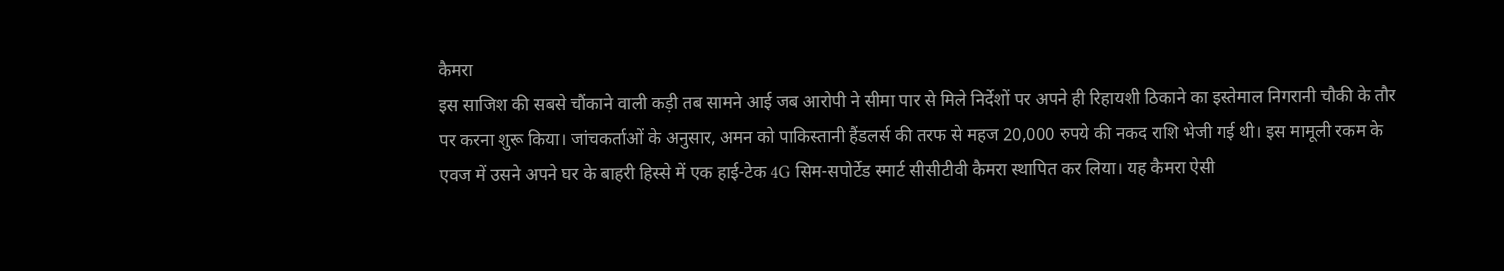कैमरा
इस साजिश की सबसे चौंकाने वाली कड़ी तब सामने आई जब आरोपी ने सीमा पार से मिले निर्देशों पर अपने ही रिहायशी ठिकाने का इस्तेमाल निगरानी चौकी के तौर पर करना शुरू किया। जांचकर्ताओं के अनुसार, अमन को पाकिस्तानी हैंडलर्स की तरफ से महज 20,000 रुपये की नकद राशि भेजी गई थी। इस मामूली रकम के एवज में उसने अपने घर के बाहरी हिस्से में एक हाई-टेक 4G सिम-सपोर्टेड स्मार्ट सीसीटीवी कैमरा स्थापित कर लिया। यह कैमरा ऐसी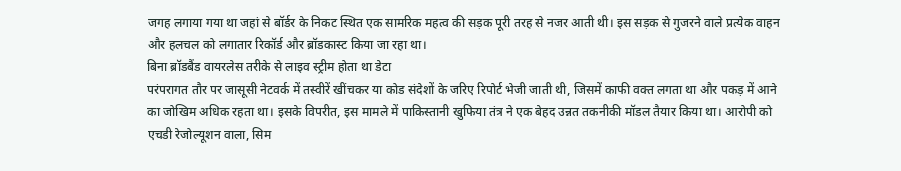जगह लगाया गया था जहां से बॉर्डर के निकट स्थित एक सामरिक महत्व की सड़क पूरी तरह से नजर आती थी। इस सड़क से गुजरने वाले प्रत्येक वाहन और हलचल को लगातार रिकॉर्ड और ब्रॉडकास्ट किया जा रहा था।
बिना ब्रॉडबैंड वायरलेस तरीके से लाइव स्ट्रीम होता था डेटा
परंपरागत तौर पर जासूसी नेटवर्क में तस्वीरें खींचकर या कोड संदेशों के जरिए रिपोर्ट भेजी जाती थी, जिसमें काफी वक्त लगता था और पकड़ में आने का जोखिम अधिक रहता था। इसके विपरीत, इस मामले में पाकिस्तानी खुफिया तंत्र ने एक बेहद उन्नत तकनीकी मॉडल तैयार किया था। आरोपी को एचडी रेजोल्यूशन वाला, सिम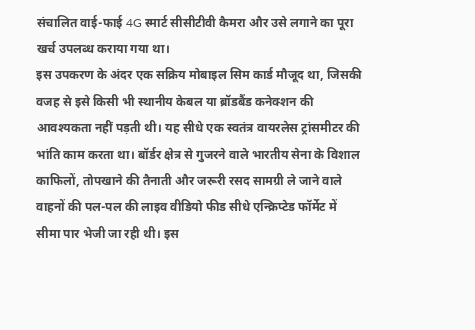संचालित वाई-फाई 4G स्मार्ट सीसीटीवी कैमरा और उसे लगाने का पूरा खर्च उपलब्ध कराया गया था।
इस उपकरण के अंदर एक सक्रिय मोबाइल सिम कार्ड मौजूद था, जिसकी वजह से इसे किसी भी स्थानीय केबल या ब्रॉडबैंड कनेक्शन की आवश्यकता नहीं पड़ती थी। यह सीधे एक स्वतंत्र वायरलेस ट्रांसमीटर की भांति काम करता था। बॉर्डर क्षेत्र से गुजरने वाले भारतीय सेना के विशाल काफिलों, तोपखाने की तैनाती और जरूरी रसद सामग्री ले जाने वाले वाहनों की पल-पल की लाइव वीडियो फीड सीधे एन्क्रिप्टेड फॉर्मेट में सीमा पार भेजी जा रही थी। इस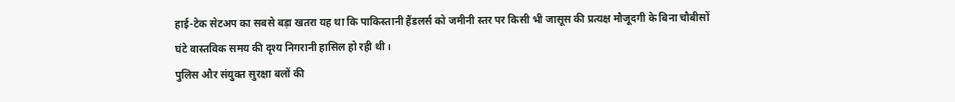हाई-टेक सेटअप का सबसे बड़ा खतरा यह था कि पाकिस्तानी हैंडलर्स को जमीनी स्तर पर किसी भी जासूस की प्रत्यक्ष मौजूदगी के बिना चौबीसों घंटे वास्तविक समय की दृश्य निगरानी हासिल हो रही थी।
पुलिस और संयुक्त सुरक्षा बलों की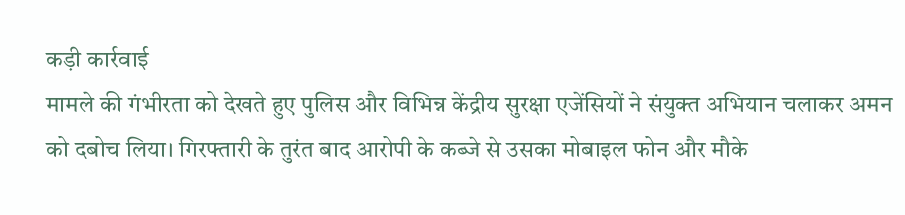कड़ी कार्रवाई
मामले की गंभीरता को देखते हुए पुलिस और विभिन्न केंद्रीय सुरक्षा एजेंसियों ने संयुक्त अभियान चलाकर अमन को दबोच लिया। गिरफ्तारी के तुरंत बाद आरोपी के कब्जे से उसका मोबाइल फोन और मौके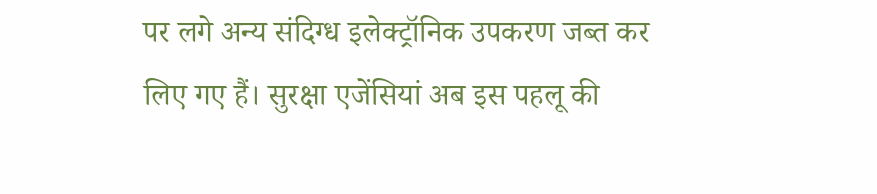पर लगे अन्य संदिग्ध इलेक्ट्रॉनिक उपकरण जब्त कर लिए गए हैं। सुरक्षा एजेंसियां अब इस पहलू की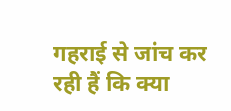गहराई से जांच कर रही हैं कि क्या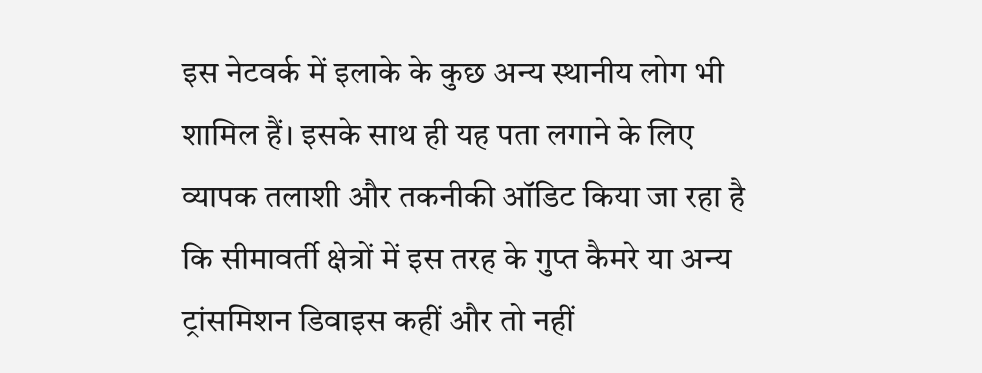इस नेटवर्क में इलाके के कुछ अन्य स्थानीय लोग भी शामिल हैं। इसके साथ ही यह पता लगाने के लिए व्यापक तलाशी और तकनीकी ऑडिट किया जा रहा है कि सीमावर्ती क्षेत्रों में इस तरह के गुप्त कैमरे या अन्य ट्रांसमिशन डिवाइस कहीं और तो नहीं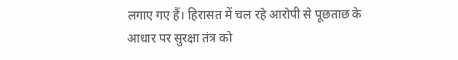लगाए गए हैं। हिरासत में चल रहे आरोपी से पूछताछ के आधार पर सुरक्षा तंत्र को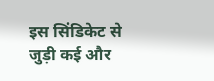इस सिंडिकेट से जुड़ी कई और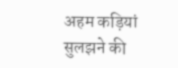अहम कड़ियां सुलझने की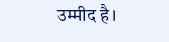उम्मीद है।